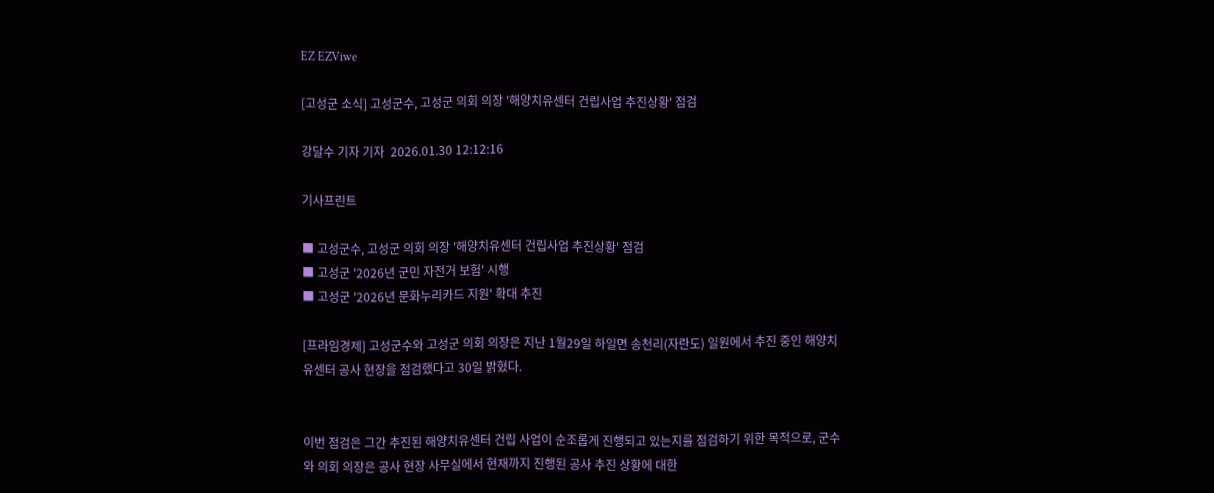EZ EZViwe

[고성군 소식] 고성군수, 고성군 의회 의장 '해양치유센터 건립사업 추진상황' 점검

강달수 기자 기자  2026.01.30 12:12:16

기사프린트

■ 고성군수, 고성군 의회 의장 '해양치유센터 건립사업 추진상황' 점검
■ 고성군 '2026년 군민 자전거 보험' 시행
■ 고성군 '2026년 문화누리카드 지원' 확대 추진

[프라임경제] 고성군수와 고성군 의회 의장은 지난 1월29일 하일면 송천리(자란도) 일원에서 추진 중인 해양치유센터 공사 현장을 점검했다고 30일 밝혔다.


이번 점검은 그간 추진된 해양치유센터 건립 사업이 순조롭게 진행되고 있는지를 점검하기 위한 목적으로, 군수와 의회 의장은 공사 현장 사무실에서 현재까지 진행된 공사 추진 상황에 대한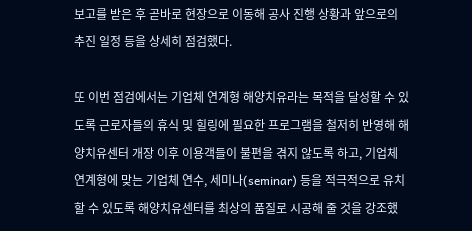보고를 받은 후 곧바로 현장으로 이동해 공사 진행 상황과 앞으로의 추진 일정 등을 상세히 점검했다.

또 이번 점검에서는 기업체 연계형 해양치유라는 목적을 달성할 수 있도록 근로자들의 휴식 및 힐링에 필요한 프로그램을 철저히 반영해 해양치유센터 개장 이후 이용객들이 불편을 겪지 않도록 하고, 기업체 연계형에 맞는 기업체 연수, 세미나(seminar) 등을 적극적으로 유치할 수 있도록 해양치유센터를 최상의 품질로 시공해 줄 것을 강조했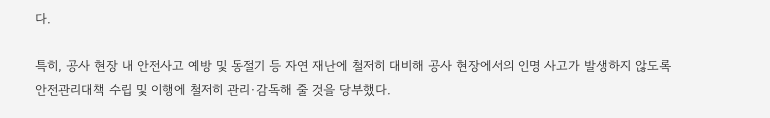다.

특히, 공사 현장 내 안전사고 예방 및 동절기 등 자연 재난에 철저히 대비해 공사 현장에서의 인명 사고가 발생하지 않도록 안전관리대책 수립 및 이행에 철저히 관리·감독해 줄 것을 당부했다.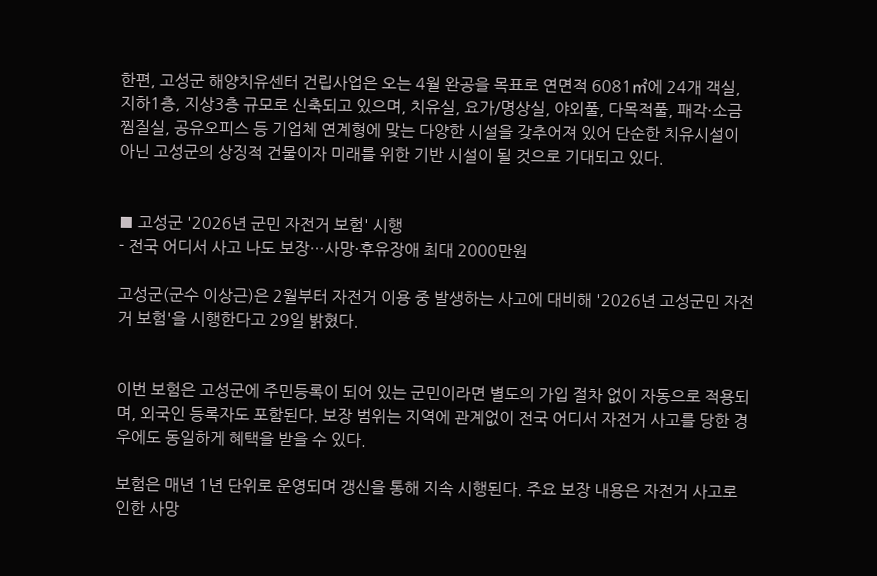한편, 고성군 해양치유센터 건립사업은 오는 4월 완공을 목표로 연면적 6081㎡에 24개 객실, 지하1층, 지상3층 규모로 신축되고 있으며, 치유실, 요가/명상실, 야외풀, 다목적풀, 패각·소금찜질실, 공유오피스 등 기업체 연계형에 맞는 다양한 시설을 갖추어져 있어 단순한 치유시설이 아닌 고성군의 상징적 건물이자 미래를 위한 기반 시설이 될 것으로 기대되고 있다.


■ 고성군 '2026년 군민 자전거 보험' 시행
- 전국 어디서 사고 나도 보장…사망·후유장애 최대 2000만원

고성군(군수 이상근)은 2월부터 자전거 이용 중 발생하는 사고에 대비해 '2026년 고성군민 자전거 보험'을 시행한다고 29일 밝혔다.


이번 보험은 고성군에 주민등록이 되어 있는 군민이라면 별도의 가입 절차 없이 자동으로 적용되며, 외국인 등록자도 포함된다. 보장 범위는 지역에 관계없이 전국 어디서 자전거 사고를 당한 경우에도 동일하게 혜택을 받을 수 있다.

보험은 매년 1년 단위로 운영되며 갱신을 통해 지속 시행된다. 주요 보장 내용은 자전거 사고로 인한 사망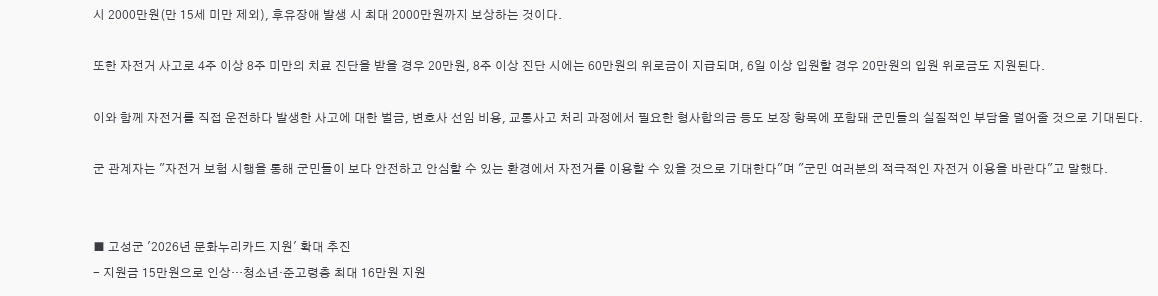시 2000만원(만 15세 미만 제외), 후유장애 발생 시 최대 2000만원까지 보상하는 것이다.

또한 자전거 사고로 4주 이상 8주 미만의 치료 진단을 받을 경우 20만원, 8주 이상 진단 시에는 60만원의 위로금이 지급되며, 6일 이상 입원할 경우 20만원의 입원 위로금도 지원된다.

이와 함께 자전거를 직접 운전하다 발생한 사고에 대한 벌금, 변호사 선임 비용, 교통사고 처리 과정에서 필요한 형사합의금 등도 보장 항목에 포함돼 군민들의 실질적인 부담을 덜어줄 것으로 기대된다.

군 관계자는 "자전거 보험 시행을 통해 군민들이 보다 안전하고 안심할 수 있는 환경에서 자전거를 이용할 수 있을 것으로 기대한다"며 "군민 여러분의 적극적인 자전거 이용을 바란다"고 말했다.


■ 고성군 '2026년 문화누리카드 지원' 확대 추진
- 지원금 15만원으로 인상…청소년·준고령층 최대 16만원 지원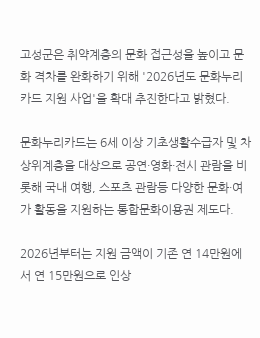고성군은 취약계층의 문화 접근성을 높이고 문화 격차를 완화하기 위해 '2026년도 문화누리카드 지원 사업'을 확대 추진한다고 밝혔다.

문화누리카드는 6세 이상 기초생활수급자 및 차상위계층을 대상으로 공연·영화·전시 관람을 비롯해 국내 여행, 스포츠 관람등 다양한 문화·여가 활동을 지원하는 통합문화이용권 제도다.

2026년부터는 지원 금액이 기존 연 14만원에서 연 15만원으로 인상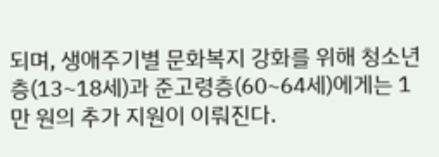되며, 생애주기별 문화복지 강화를 위해 청소년층(13~18세)과 준고령층(60~64세)에게는 1만 원의 추가 지원이 이뤄진다.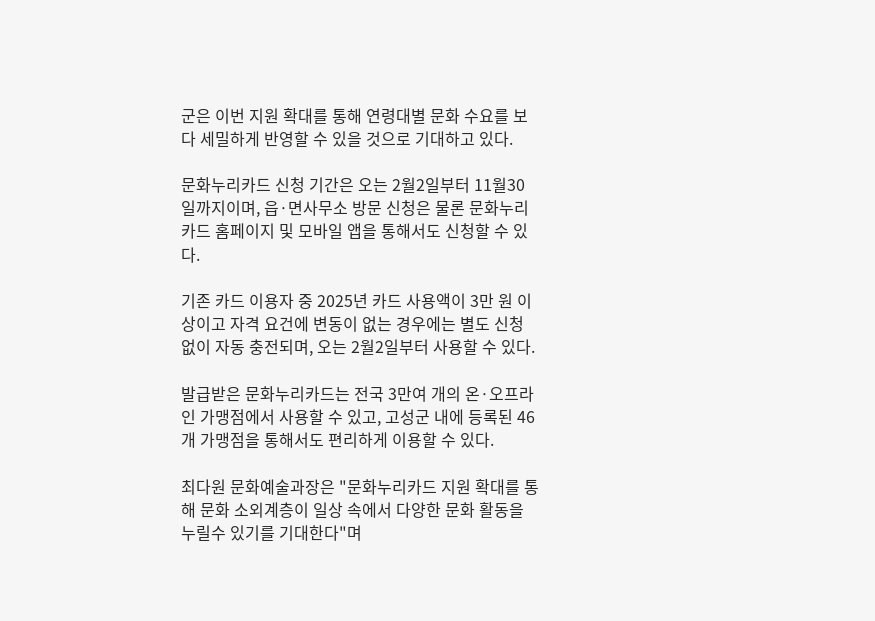군은 이번 지원 확대를 통해 연령대별 문화 수요를 보다 세밀하게 반영할 수 있을 것으로 기대하고 있다.

문화누리카드 신청 기간은 오는 2월2일부터 11월30일까지이며, 읍·면사무소 방문 신청은 물론 문화누리카드 홈페이지 및 모바일 앱을 통해서도 신청할 수 있다.

기존 카드 이용자 중 2025년 카드 사용액이 3만 원 이상이고 자격 요건에 변동이 없는 경우에는 별도 신청 없이 자동 충전되며, 오는 2월2일부터 사용할 수 있다.

발급받은 문화누리카드는 전국 3만여 개의 온·오프라인 가맹점에서 사용할 수 있고, 고성군 내에 등록된 46개 가맹점을 통해서도 편리하게 이용할 수 있다.

최다원 문화예술과장은 "문화누리카드 지원 확대를 통해 문화 소외계층이 일상 속에서 다양한 문화 활동을 누릴수 있기를 기대한다"며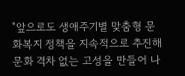"앞으로도 생애주기별 맞춤형 문화복지 정책을 지속적으로 추진해 문화 격차 없는 고성을 만들어 나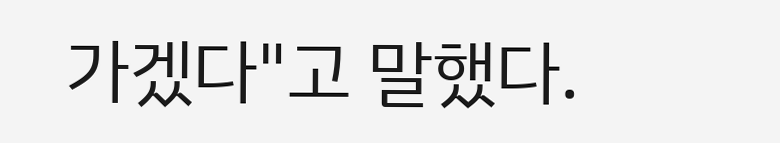가겠다"고 말했다.